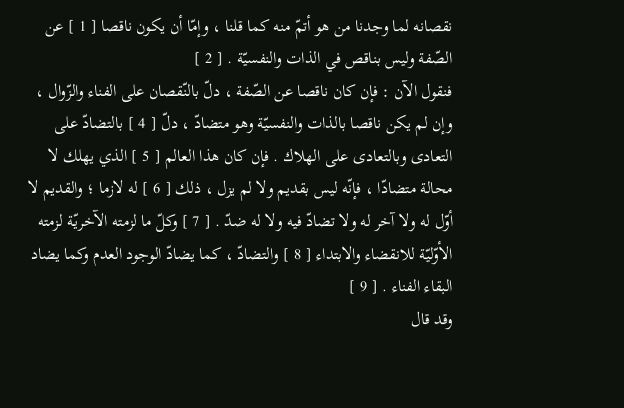نقصانه لما وجدنا من هو أتمّ منه كما قلنا ، وإمّا أن يكون ناقصا [ 1 ] عن الصّفة وليس بناقص في الذات والنفسيّة . [ 2 ]
فنقول الآن : فإن كان ناقصا عن الصّفة ، دلّ بالنّقصان على الفناء والزّوال ، وإن لم يكن ناقصا بالذات والنفسيّة وهو متضادّ ، دلّ [ 4 ] بالتضادّ على التعادى وبالتعادى على الهلاك . فإن كان هذا العالم [ 5 ] الذي يهلك لا محالة متضادّا ، فإنّه ليس بقديم ولا لم يزل ، ذلك [ 6 ] له لازما ؛ والقديم لا أوّل له ولا آخر له ولا تضادّ فيه ولا له ضدّ . [ 7 ] وكلّ ما لزمته الآخريّة لزمته الأوّليّة للانقضاء والابتداء [ 8 ] والتضادّ ، كما يضادّ الوجود العدم وكما يضاد البقاء الفناء . [ 9 ]
وقد قال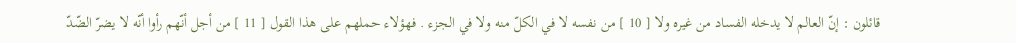قائلون : إنّ العالم لا يدخله الفساد من غيره ولا [ 10 ] من نفسه لا في الكلّ منه ولا في الجزء . فهؤلاء حملهم على هذا القول [ 11 ] من أجل أنّهم رأوا أنّه لا يضرّ الضّدّ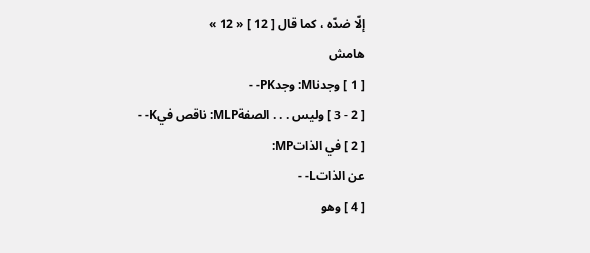إلّا ضدّه ، كما قال [ 12 ] « 12 »
هامش
[ 1 ] وجدناM: وجدPK- -
[ 2 - 3 ] وليس . . . الصفةMLP: ناقص فيK- -
[ 2 ] في الذاتMP:
عن الذاتL- -
[ 4 ] وهو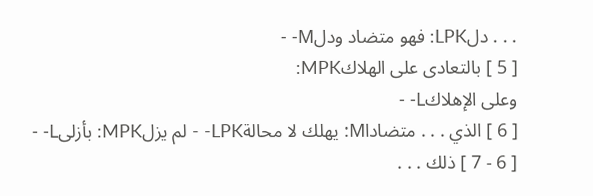. . . دلLPK: فهو متضاد ودلM- -
[ 5 ] بالتعادى على الهلاكMPK:
وعلى الإهلاكL- -
[ 6 ] الذي . . . متضاداM: يهلك لا محالةLPK- - لم يزلMPK: بأزلىL- -
[ 6 - 7 ] ذلك . . .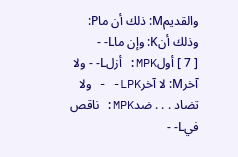والقديمM: ذلك أن ماP: وذلك أنK: وإن ماL- -
[ 7 ] أولMPK: أزلL- - ولا آخرM: لا آخرLPK- - ولا تضاد . . . ضدMPK: ناقص فيL- -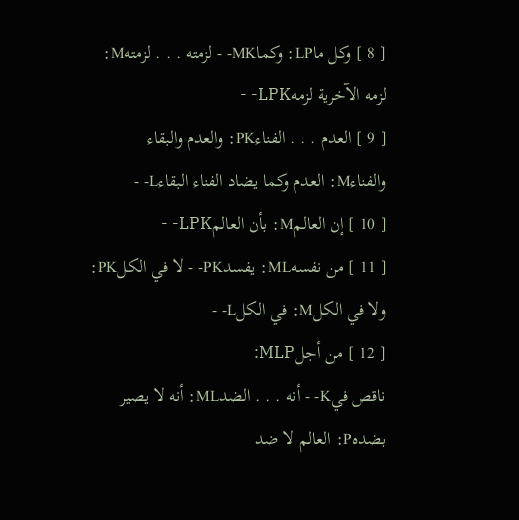[ 8 ] وكل ماLP: وكماMK- - لزمته . . . لزمتهM: لزمه الآخرية لزمهLPK- -
[ 9 ] العدم . . . الفناءPK: والعدم والبقاء والفناءM: العدم وكما يضاد الفناء البقاءL- -
[ 10 ] إن العالمM: بأن العالمLPK- -
[ 11 ] من نفسهML: يفسدPK- - لا في الكلPK: ولا في الكلM: في الكلL- -
[ 12 ] من أجلMLP:
ناقص فيK- - أنه . . . الضدML: أنه لا يصير بضدهP: العالم لا ضد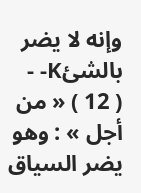وإنه لا يضر بالشئK- -
( 12 ) « من أجل » : وهو يضر السياق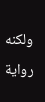ولكنه رواية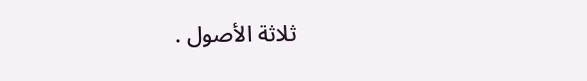ثلاثة الأصول .